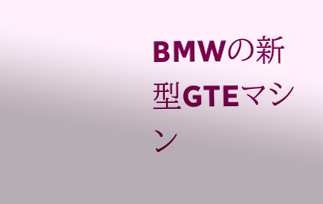BMWの新型GTEマシン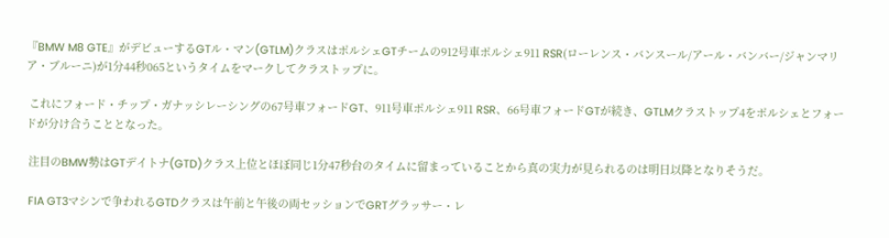『BMW M8 GTE』がデビューするGTル・マン(GTLM)クラスはポルシェGTチームの912号車ポルシェ911 RSR(ローレンス・バンスール/アール・バンバー/ジャンマリア・ブルーニ)が1分44秒065というタイムをマークしてクラストップに。

 これにフォード・チップ・ガナッシレーシングの67号車フォードGT、911号車ポルシェ911 RSR、66号車フォードGTが続き、GTLMクラストップ4をポルシェとフォードが分け合うこととなった。

 注目のBMW勢はGTデイトナ(GTD)クラス上位とほぼ同じ1分47秒台のタイムに留まっていることから真の実力が見られるのは明日以降となりそうだ。

 FIA GT3マシンで争われるGTDクラスは午前と午後の両セッションでGRTグラッサー・レ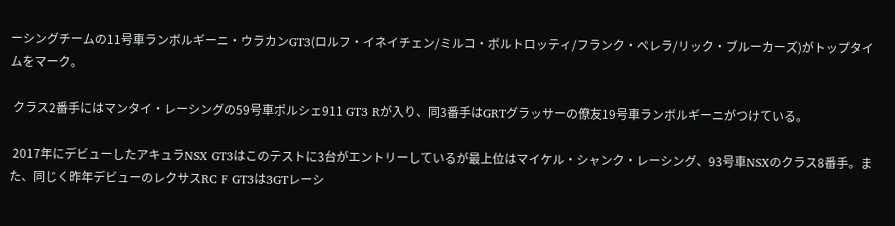ーシングチームの11号車ランボルギーニ・ウラカンGT3(ロルフ・イネイチェン/ミルコ・ボルトロッティ/フランク・ペレラ/リック・ブルーカーズ)がトップタイムをマーク。

 クラス2番手にはマンタイ・レーシングの59号車ポルシェ911 GT3 Rが入り、同3番手はGRTグラッサーの僚友19号車ランボルギーニがつけている。

 2017年にデビューしたアキュラNSX GT3はこのテストに3台がエントリーしているが最上位はマイケル・シャンク・レーシング、93号車NSXのクラス8番手。また、同じく昨年デビューのレクサスRC F GT3は3GTレーシ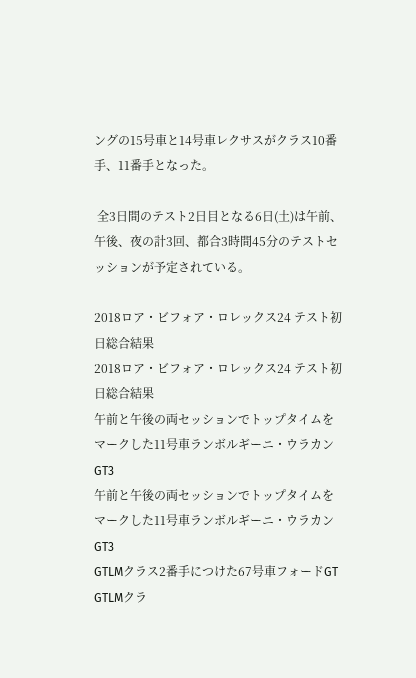ングの15号車と14号車レクサスがクラス10番手、11番手となった。

 全3日間のテスト2日目となる6日(土)は午前、午後、夜の計3回、都合3時間45分のテストセッションが予定されている。

2018ロア・ビフォア・ロレックス24 テスト初日総合結果
2018ロア・ビフォア・ロレックス24 テスト初日総合結果
午前と午後の両セッションでトップタイムをマークした11号車ランボルギーニ・ウラカンGT3
午前と午後の両セッションでトップタイムをマークした11号車ランボルギーニ・ウラカンGT3
GTLMクラス2番手につけた67号車フォードGT
GTLMクラ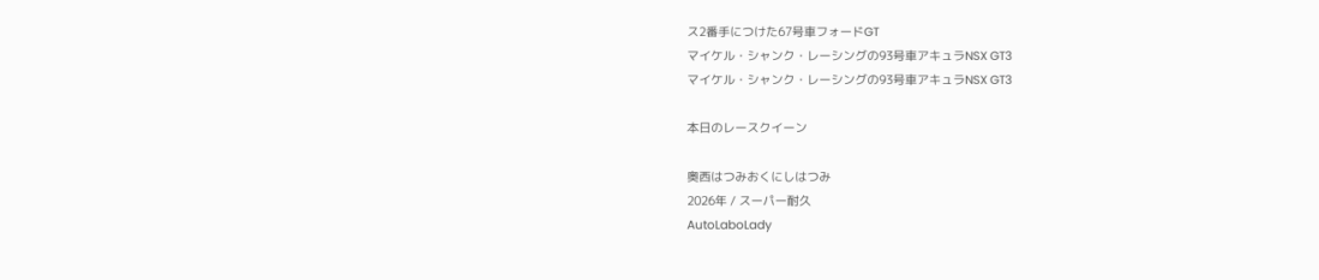ス2番手につけた67号車フォードGT
マイケル・シャンク・レーシングの93号車アキュラNSX GT3
マイケル・シャンク・レーシングの93号車アキュラNSX GT3

本日のレースクイーン

奥西はつみおくにしはつみ
2026年 / スーパー耐久
AutoLaboLady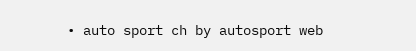• auto sport ch by autosport web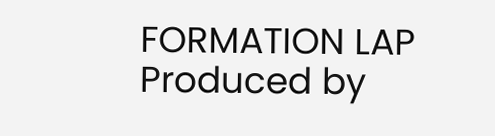FORMATION LAP Produced by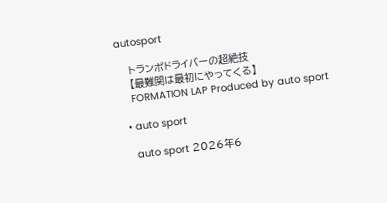autosport

    トランポドライバーの超絶技
    【最難関は最初にやってくる】
    FORMATION LAP Produced by auto sport

  • auto sport

    auto sport 2026年6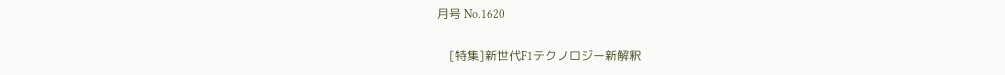月号 No.1620

    [特集]新世代F1テクノロジー新解釈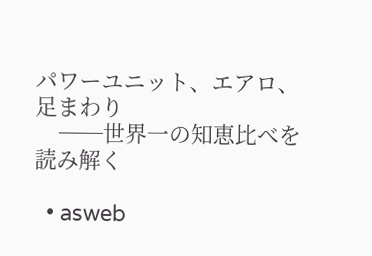パワーユニット、エアロ、足まわり
    ──世界一の知恵比べを読み解く

  • asweb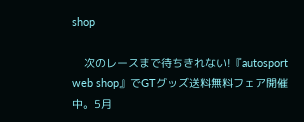shop

    次のレースまで待ちきれない!『autosport web shop』でGTグッズ送料無料フェア開催中。5月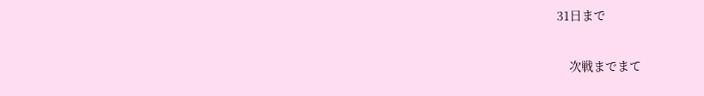31日まで

    次戦までまて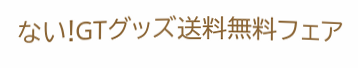ない!GTグッズ送料無料フェア